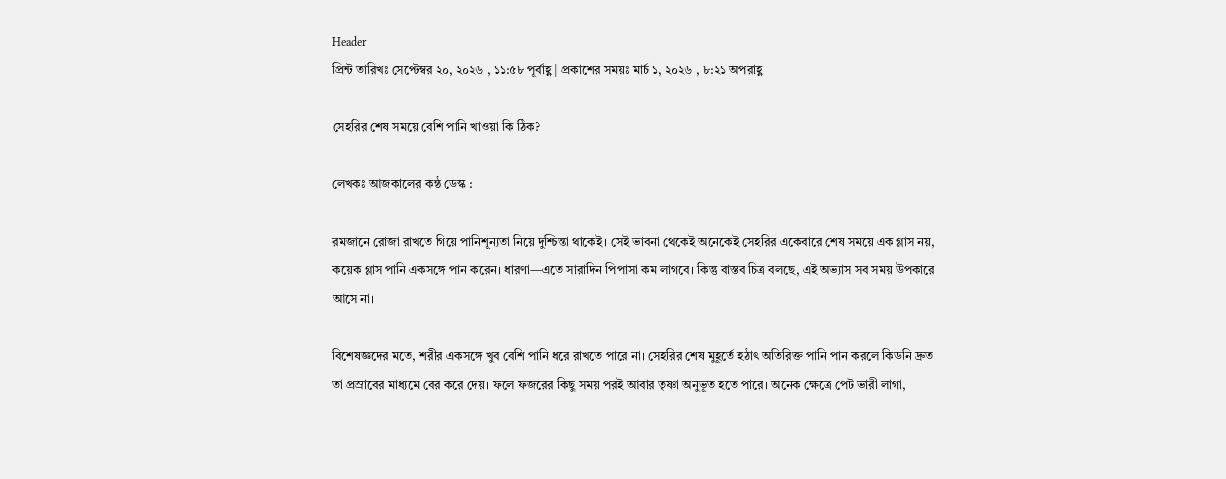Header
প্রিন্ট তারিখঃ সেপ্টেম্বর ২০, ২০২৬ , ১১:৫৮ পূর্বাহ্ণ | প্রকাশের সময়ঃ মার্চ ১, ২০২৬ , ৮:২১ অপরাহ্ণ

সেহরির শেষ সময়ে বেশি পানি খাওয়া কি ঠিক?

লেখকঃ আজকালের কন্ঠ ডেস্ক :

রমজানে রোজা রাখতে গিয়ে পানিশূন্যতা নিয়ে দুশ্চিন্তা থাকেই। সেই ভাবনা থেকেই অনেকেই সেহরির একেবারে শেষ সময়ে এক গ্লাস নয়, কয়েক গ্লাস পানি একসঙ্গে পান করেন। ধারণা—এতে সারাদিন পিপাসা কম লাগবে। কিন্তু বাস্তব চিত্র বলছে, এই অভ্যাস সব সময় উপকারে আসে না।

বিশেষজ্ঞদের মতে, শরীর একসঙ্গে খুব বেশি পানি ধরে রাখতে পারে না। সেহরির শেষ মুহূর্তে হঠাৎ অতিরিক্ত পানি পান করলে কিডনি দ্রুত তা প্রস্রাবের মাধ্যমে বের করে দেয়। ফলে ফজরের কিছু সময় পরই আবার তৃষ্ণা অনুভূত হতে পারে। অনেক ক্ষেত্রে পেট ভারী লাগা,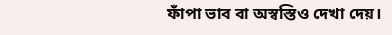ফাঁপা ভাব বা অস্বস্তিও দেখা দেয়।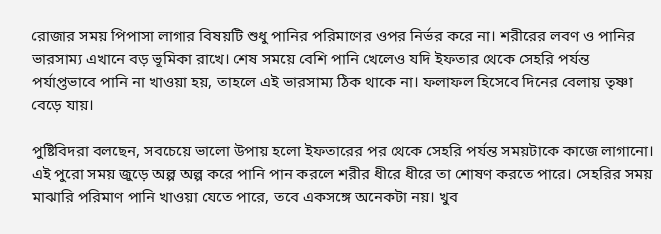রোজার সময় পিপাসা লাগার বিষয়টি শুধু পানির পরিমাণের ওপর নির্ভর করে না। শরীরের লবণ ও পানির ভারসাম্য এখানে বড় ভূমিকা রাখে। শেষ সময়ে বেশি পানি খেলেও যদি ইফতার থেকে সেহরি পর্যন্ত পর্যাপ্তভাবে পানি না খাওয়া হয়, তাহলে এই ভারসাম্য ঠিক থাকে না। ফলাফল হিসেবে দিনের বেলায় তৃষ্ণা বেড়ে যায়।

পুষ্টিবিদরা বলছেন, সবচেয়ে ভালো উপায় হলো ইফতারের পর থেকে সেহরি পর্যন্ত সময়টাকে কাজে লাগানো। এই পুরো সময় জুড়ে অল্প অল্প করে পানি পান করলে শরীর ধীরে ধীরে তা শোষণ করতে পারে। সেহরির সময় মাঝারি পরিমাণ পানি খাওয়া যেতে পারে, তবে একসঙ্গে অনেকটা নয়। খুব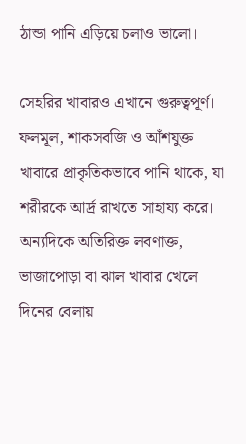ঠান্ডা পানি এড়িয়ে চলাও ভালো।

সেহরির খাবারও এখানে গুরুত্বপূর্ণ। ফলমূল, শাকসবজি ও আঁশযুক্ত খাবারে প্রাকৃতিকভাবে পানি থাকে, যা শরীরকে আর্দ্র রাখতে সাহায্য করে। অন্যদিকে অতিরিক্ত লবণাক্ত, ভাজাপোড়া বা ঝাল খাবার খেলে দিনের বেলায়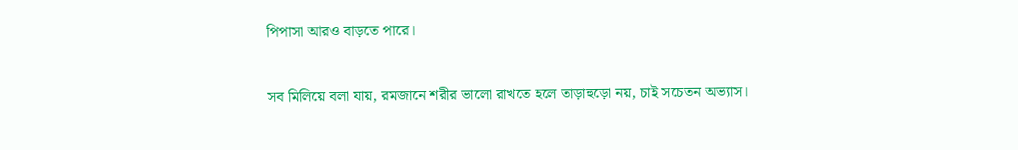পিপাসা আরও বাড়তে পারে।

সব মিলিয়ে বলা যায়, রমজানে শরীর ভালো রাখতে হলে তাড়াহুড়ো নয়, চাই সচেতন অভ্যাস।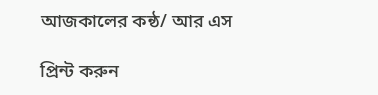আজকালের কন্ঠ/ আর এস

প্রিন্ট করুন